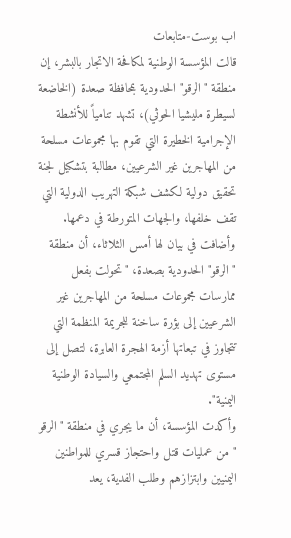اب بوست-متابعات
قالت المؤسسة الوطنية لمكافحة الاتجار بالبشر، إن منطقة "الرقو" الحدودية بمحافظة صعدة (الخاضعة لسيطرة مليشيا الحوثي)، تشهد تنامياً للأنشطة الإجرامية الخطيرة التي تقوم بها مجموعات مسلحة من المهاجرين غير الشرعيين، مطالبة بتشكيل لجنة تحقيق دولية لكشف شبكة التهريب الدولية التي تقف خلفها، والجهات المتورطة في دعمها.
وأضافت في بيان لها أمس الثلاثاء، أن منطقة "الرقو" الحدودية بصعدة، "تحولت بفعل ممارسات مجموعات مسلحة من المهاجرين غير الشرعيين إلى بؤرة ساخنة للجريمة المنظمة التي تتجاوز في تبعاتها أزمة الهجرة العابرة، لتصل إلى مستوى تهديد السلم المجتمعي والسيادة الوطنية اليمنية".
وأكدت المؤسسة، أن ما يجري في منطقة "الرقو " من عمليات قتل واحتجاز قسري للمواطنين اليمنيين وابتزازهم وطلب الفدية، يعد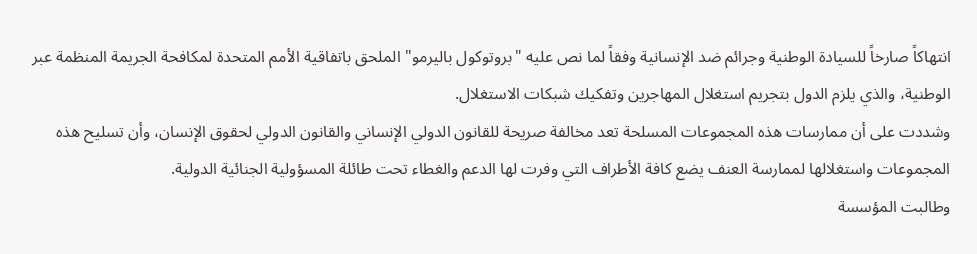انتهاكاً صارخاً للسيادة الوطنية وجرائم ضد الإنسانية وفقاً لما نص عليه "بروتوكول باليرمو" الملحق باتفاقية الأمم المتحدة لمكافحة الجريمة المنظمة عبر الوطنية، والذي يلزم الدول بتجريم استغلال المهاجرين وتفكيك شبكات الاستغلال.
وشددت على أن ممارسات هذه المجموعات المسلحة تعد مخالفة صريحة للقانون الدولي الإنساني والقانون الدولي لحقوق الإنسان، وأن تسليح هذه المجموعات واستغلالها لممارسة العنف يضع كافة الأطراف التي وفرت لها الدعم والغطاء تحت طائلة المسؤولية الجنائية الدولية.
وطالبت المؤسسة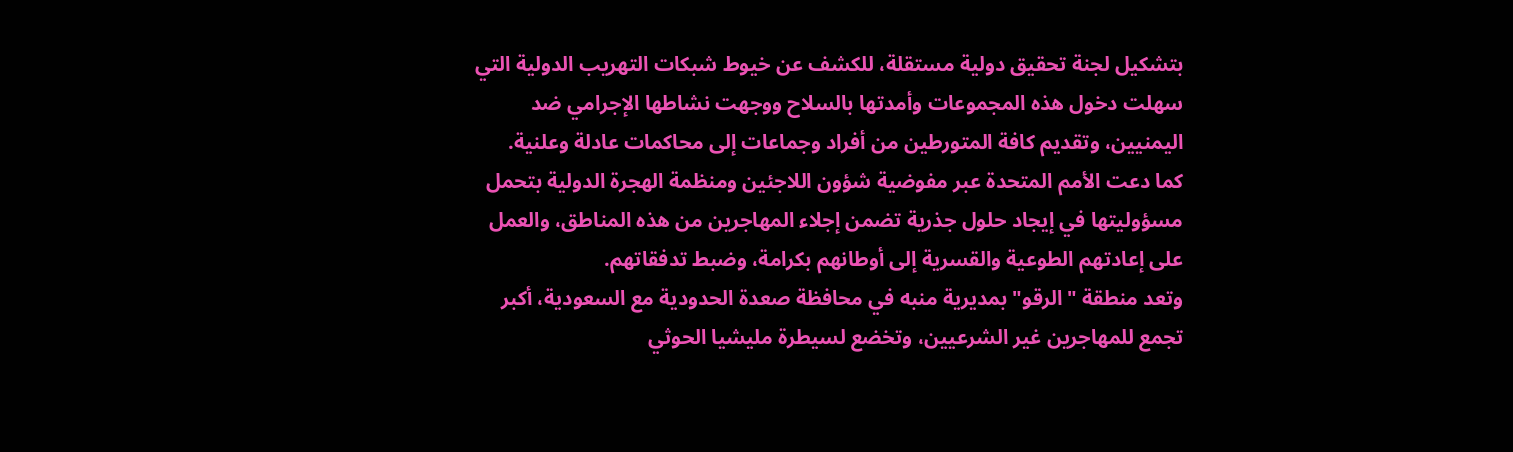بتشكيل لجنة تحقيق دولية مستقلة، للكشف عن خيوط شبكات التهريب الدولية التي سهلت دخول هذه المجموعات وأمدتها بالسلاح ووجهت نشاطها الإجرامي ضد اليمنيين، وتقديم كافة المتورطين من أفراد وجماعات إلى محاكمات عادلة وعلنية.
كما دعت الأمم المتحدة عبر مفوضية شؤون اللاجئين ومنظمة الهجرة الدولية بتحمل مسؤوليتها في إيجاد حلول جذرية تضمن إجلاء المهاجرين من هذه المناطق، والعمل على إعادتهم الطوعية والقسرية إلى أوطانهم بكرامة، وضبط تدفقاتهم.
وتعد منطقة "الرقو" بمديرية منبه في محافظة صعدة الحدودية مع السعودية، أكبر تجمع للمهاجرين غير الشرعيين، وتخضع لسيطرة مليشيا الحوثي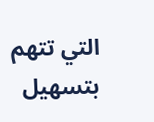التي تتهم بتسهيل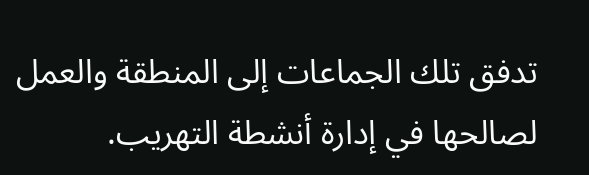تدفق تلك الجماعات إلى المنطقة والعمل لصالحها في إدارة أنشطة التهريب.